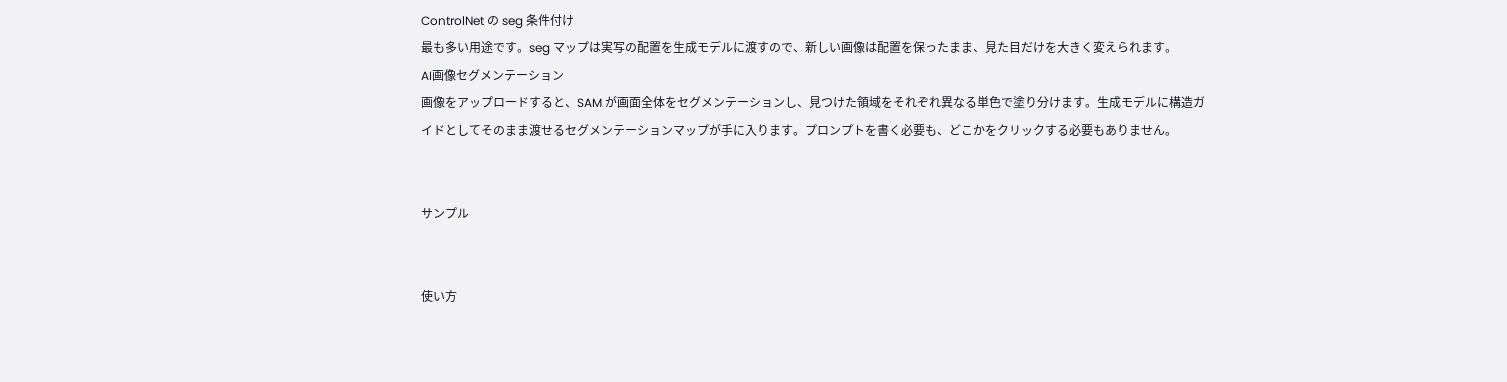ControlNet の seg 条件付け
最も多い用途です。seg マップは実写の配置を生成モデルに渡すので、新しい画像は配置を保ったまま、見た目だけを大きく変えられます。
AI画像セグメンテーション
画像をアップロードすると、SAM が画面全体をセグメンテーションし、見つけた領域をそれぞれ異なる単色で塗り分けます。生成モデルに構造ガイドとしてそのまま渡せるセグメンテーションマップが手に入ります。プロンプトを書く必要も、どこかをクリックする必要もありません。


サンプル


使い方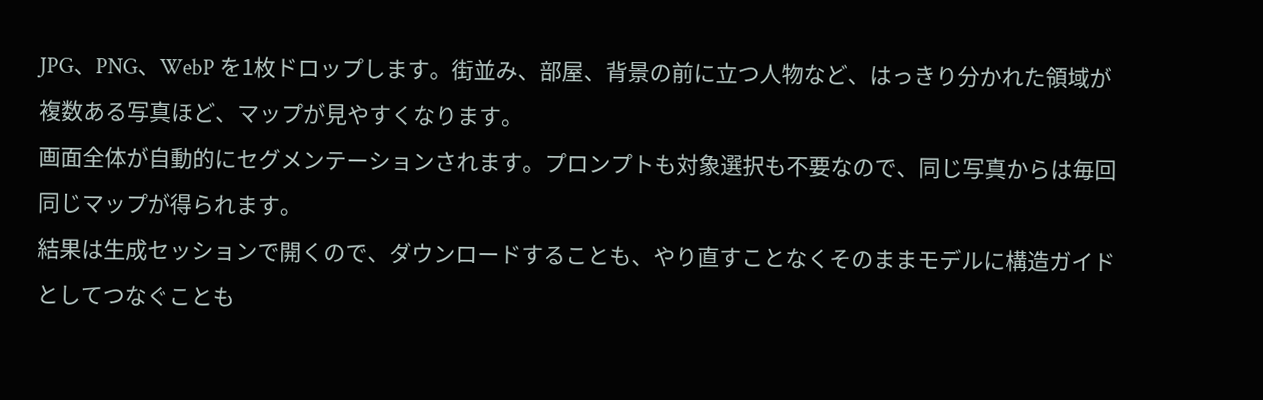JPG、PNG、WebP を1枚ドロップします。街並み、部屋、背景の前に立つ人物など、はっきり分かれた領域が複数ある写真ほど、マップが見やすくなります。
画面全体が自動的にセグメンテーションされます。プロンプトも対象選択も不要なので、同じ写真からは毎回同じマップが得られます。
結果は生成セッションで開くので、ダウンロードすることも、やり直すことなくそのままモデルに構造ガイドとしてつなぐことも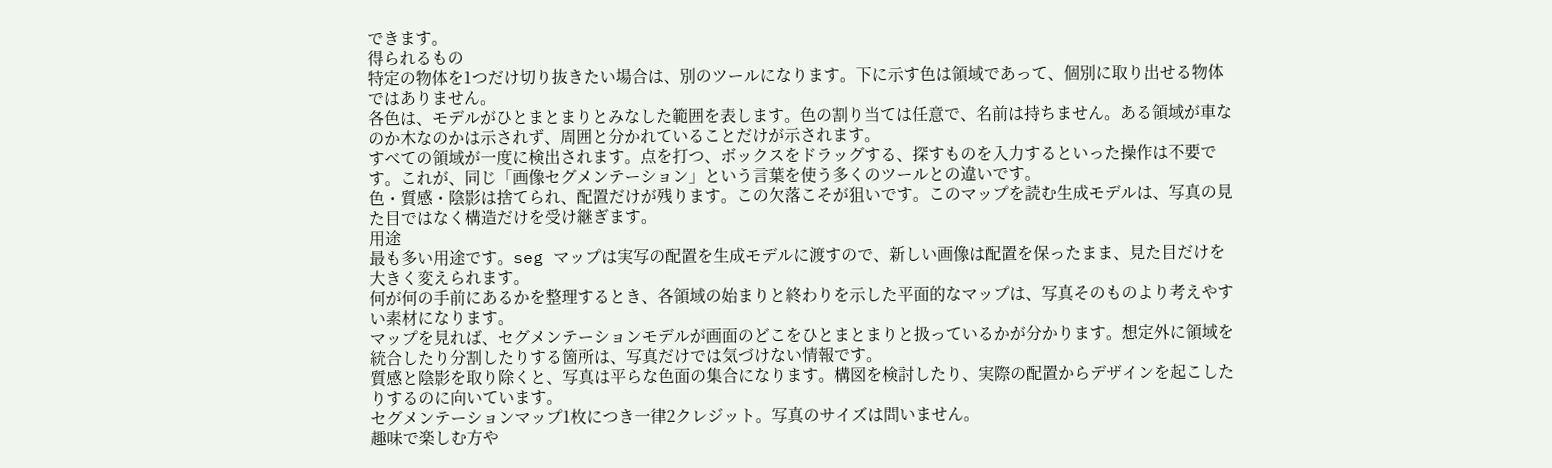できます。
得られるもの
特定の物体を1つだけ切り抜きたい場合は、別のツールになります。下に示す色は領域であって、個別に取り出せる物体ではありません。
各色は、モデルがひとまとまりとみなした範囲を表します。色の割り当ては任意で、名前は持ちません。ある領域が車なのか木なのかは示されず、周囲と分かれていることだけが示されます。
すべての領域が一度に検出されます。点を打つ、ボックスをドラッグする、探すものを入力するといった操作は不要です。これが、同じ「画像セグメンテーション」という言葉を使う多くのツールとの違いです。
色・質感・陰影は捨てられ、配置だけが残ります。この欠落こそが狙いです。このマップを読む生成モデルは、写真の見た目ではなく構造だけを受け継ぎます。
用途
最も多い用途です。seg マップは実写の配置を生成モデルに渡すので、新しい画像は配置を保ったまま、見た目だけを大きく変えられます。
何が何の手前にあるかを整理するとき、各領域の始まりと終わりを示した平面的なマップは、写真そのものより考えやすい素材になります。
マップを見れば、セグメンテーションモデルが画面のどこをひとまとまりと扱っているかが分かります。想定外に領域を統合したり分割したりする箇所は、写真だけでは気づけない情報です。
質感と陰影を取り除くと、写真は平らな色面の集合になります。構図を検討したり、実際の配置からデザインを起こしたりするのに向いています。
セグメンテーションマップ1枚につき一律2クレジット。写真のサイズは問いません。
趣味で楽しむ方や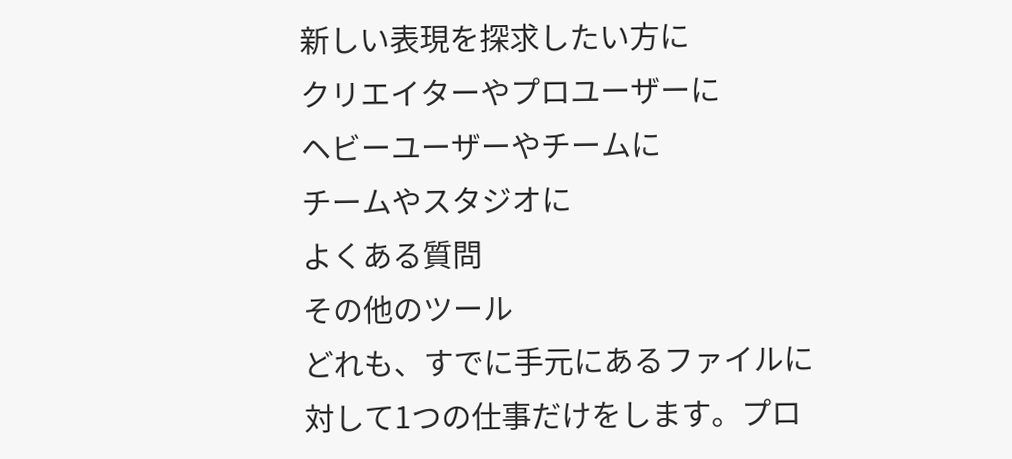新しい表現を探求したい方に
クリエイターやプロユーザーに
ヘビーユーザーやチームに
チームやスタジオに
よくある質問
その他のツール
どれも、すでに手元にあるファイルに対して1つの仕事だけをします。プロ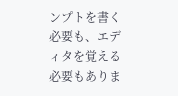ンプトを書く必要も、エディタを覚える必要もありま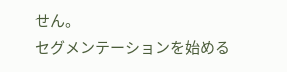せん。
セグメンテーションを始める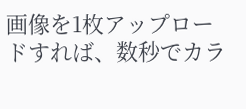画像を1枚アップロードすれば、数秒でカラ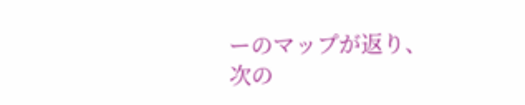ーのマップが返り、次の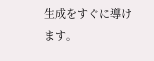生成をすぐに導けます。